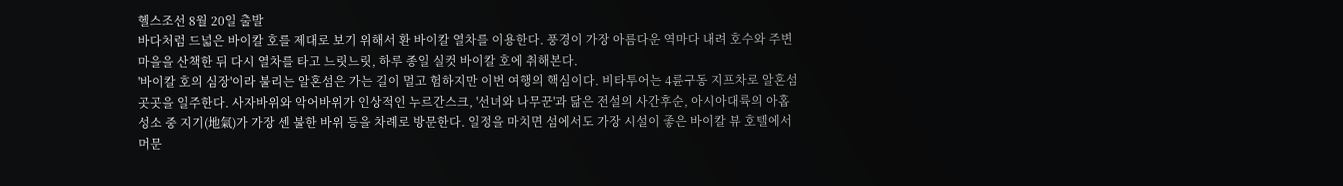헬스조선 8월 20일 출발
바다처럼 드넓은 바이칼 호를 제대로 보기 위해서 환 바이칼 열차를 이용한다. 풍경이 가장 아름다운 역마다 내려 호수와 주변 마을을 산책한 뒤 다시 열차를 타고 느릿느릿, 하루 종일 실컷 바이칼 호에 취해본다.
'바이칼 호의 심장'이라 불리는 알혼섬은 가는 길이 멀고 험하지만 이번 여행의 핵심이다. 비타투어는 4륜구동 지프차로 알혼섬 곳곳을 일주한다. 사자바위와 악어바위가 인상적인 누르간스크, '선녀와 나무꾼'과 닮은 전설의 사간후순, 아시아대륙의 아홉 성소 중 지기(地氣)가 가장 센 불한 바위 등을 차례로 방문한다. 일정을 마치면 섬에서도 가장 시설이 좋은 바이칼 뷰 호텔에서 머문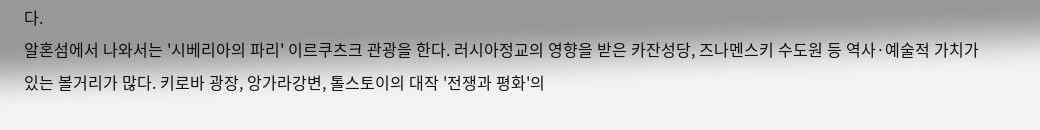다.
알혼섬에서 나와서는 '시베리아의 파리' 이르쿠츠크 관광을 한다. 러시아정교의 영향을 받은 카잔성당, 즈나멘스키 수도원 등 역사·예술적 가치가 있는 볼거리가 많다. 키로바 광장, 앙가라강변, 톨스토이의 대작 '전쟁과 평화'의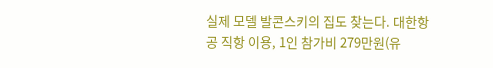실제 모델 발콘스키의 집도 찾는다. 대한항공 직항 이용, 1인 참가비 279만원(유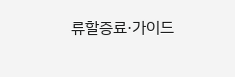류할증료·가이드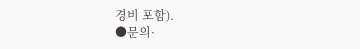경비 포함).
●문의·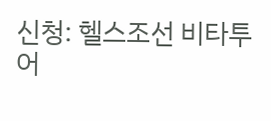신청: 헬스조선 비타투어